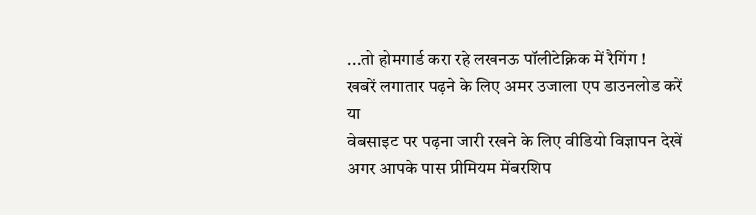...तो होमगार्ड करा रहे लखनऊ पॉलीटेक्निक में रैगिंग !
खबरें लगातार पढ़ने के लिए अमर उजाला एप डाउनलोड करें
या
वेबसाइट पर पढ़ना जारी रखने के लिए वीडियो विज्ञापन देखें
अगर आपके पास प्रीमियम मेंबरशिप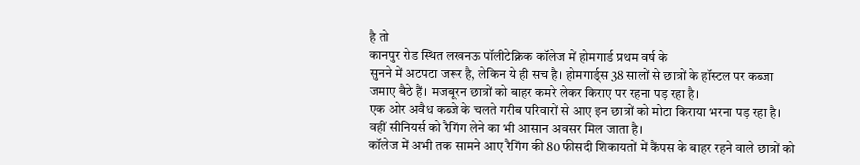है तो
कानपुर रोड स्थित लखनऊ पॉलीटेक्निक कॉलेज में होमगार्ड प्रथम वर्ष के
सुनने में अटपटा जरूर है, लेकिन ये ही सच है। होमगार्ड्स 38 सालों से छात्रों के हॉस्टल पर कब्जा जमाए बैठे हैं। मजबूरन छात्रों को बाहर कमरे लेकर किराए पर रहना पड़ रहा है।
एक ओर अवैध कब्जे के चलते गरीब परिवारों से आए इन छात्रों को मोटा किराया भरना पड़ रहा है। वहीं सीनियर्स को रैगिंग लेने का भी आसान अवसर मिल जाता है।
कॉलेज में अभी तक सामने आए रैगिंग की 80 फीसदी शिकायतों में कैंपस के बाहर रहने वाले छात्रों को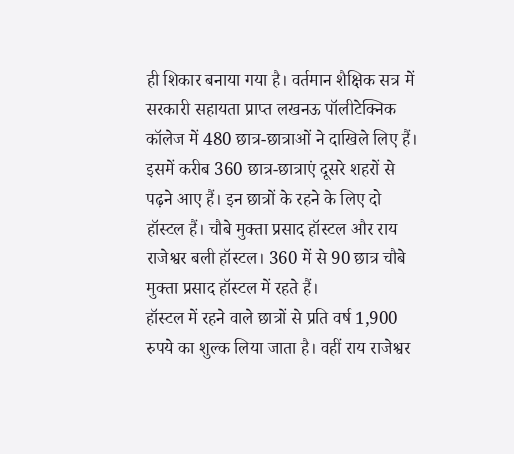ही शिकार बनाया गया है। वर्तमान शैक्षिक सत्र में सरकारी सहायता प्राप्त लखनऊ पॉलीटेक्निक कॉलेज में 480 छात्र-छात्राओं ने दाखिले लिए हैं।
इसमें करीब 360 छात्र-छात्राएं दूसरे शहरों से पढ़ने आए हैं। इन छात्रों के रहने के लिए दो हॉस्टल हैं। चौबे मुक्ता प्रसाद हॉस्टल और राय राजेश्वर बली हॉस्टल। 360 में से 90 छात्र चौबे मुक्ता प्रसाद हॉस्टल में रहते हैं।
हॉस्टल में रहने वाले छात्रों से प्रति वर्ष 1,900 रुपये का शुल्क लिया जाता है। वहीं राय राजेश्वर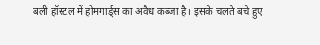बली हॉस्टल में होमगार्ड्स का अवैध कब्जा है। इसके चलते बचे हुए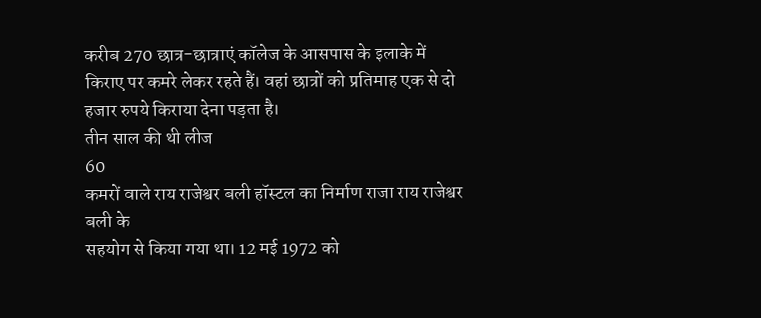करीब 270 छात्र-छात्राएं कॉलेज के आसपास के इलाके में किराए पर कमरे लेकर रहते हैं। वहां छात्रों को प्रतिमाह एक से दो हजार रुपये किराया देना पड़ता है।
तीन साल की थी लीज
60
कमरों वाले राय राजेश्वर बली हॉस्टल का निर्माण राजा राय राजेश्वर बली के
सहयोग से किया गया था। 12 मई 1972 को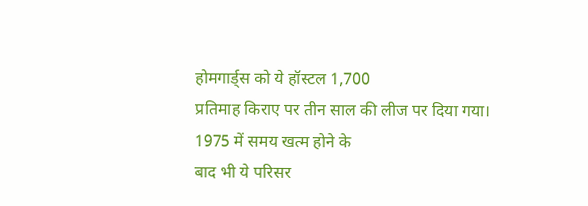होमगार्ड्स को ये हॉस्टल 1,700
प्रतिमाह किराए पर तीन साल की लीज पर दिया गया।
1975 में समय खत्म होने के
बाद भी ये परिसर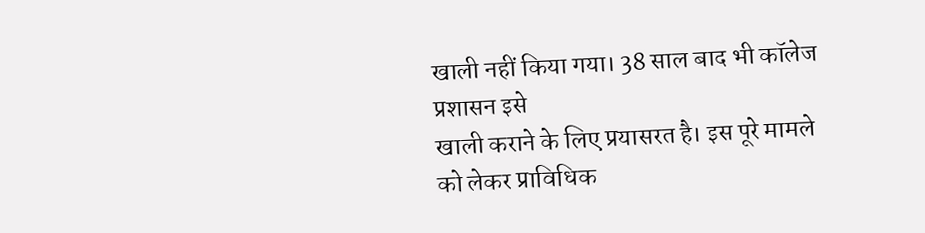खाली नहीं किया गया। 38 साल बाद भी कॉलेज प्रशासन इसे
खाली कराने के लिए प्रयासरत है। इस पूरे मामले को लेकर प्राविधिक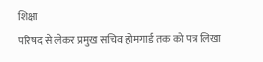शिक्षा
परिषद से लेकर प्रमुख सचिव होमगार्ड तक को पत्र लिखा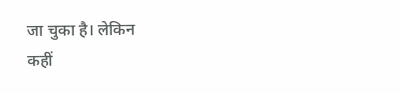जा चुका है। लेकिन
कहीं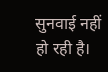सुनवाई नहीं हो रही है।